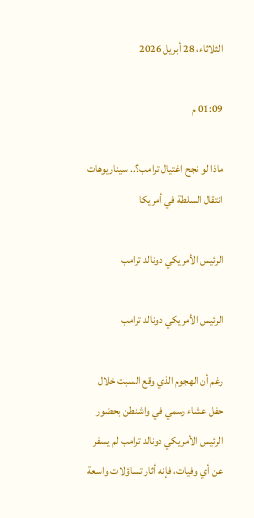الثلاثاء، 28 أبريل 2026

01:09 م

ماذا لو نجح اغتيال ترامب؟.. سيناريوهات انتقال السلطة في أمريكا

الرئيس الأمريكي دونالد ترامب

الرئيس الأمريكي دونالد ترامب

رغم أن الهجوم الذي وقع السبت خلال حفل عشاء رسمي في واشنطن بحضور الرئيس الأمريكي دونالد ترامب لم يسفر عن أي وفيات، فإنه أثار تساؤلات واسعة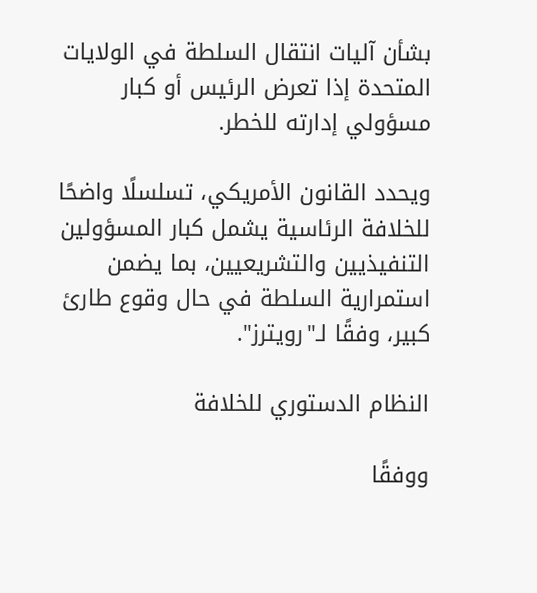بشأن آليات انتقال السلطة في الولايات المتحدة إذا تعرض الرئيس أو كبار مسؤولي إدارته للخطر.

ويحدد القانون الأمريكي، تسلسلًا واضحًا للخلافة الرئاسية يشمل كبار المسؤولين التنفيذيين والتشريعيين، بما يضمن استمرارية السلطة في حال وقوع طارئ كبير، وفقًا لـ"رويترز".

النظام الدستوري للخلافة

ووفقًا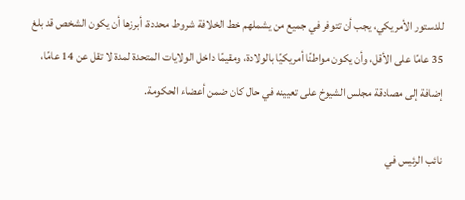للدستور الأمريكي، يجب أن تتوفر في جميع من يشملهم خط الخلافة شروط محددة، أبرزها أن يكون الشخص قد بلغ 35 عامًا على الأقل، وأن يكون مواطنًا أمريكيًا بالولادة، ومقيمًا داخل الولايات المتحدة لمدة لا تقل عن 14 عامًا، إضافة إلى مصادقة مجلس الشيوخ على تعيينه في حال كان ضمن أعضاء الحكومة.

نائب الرئيس في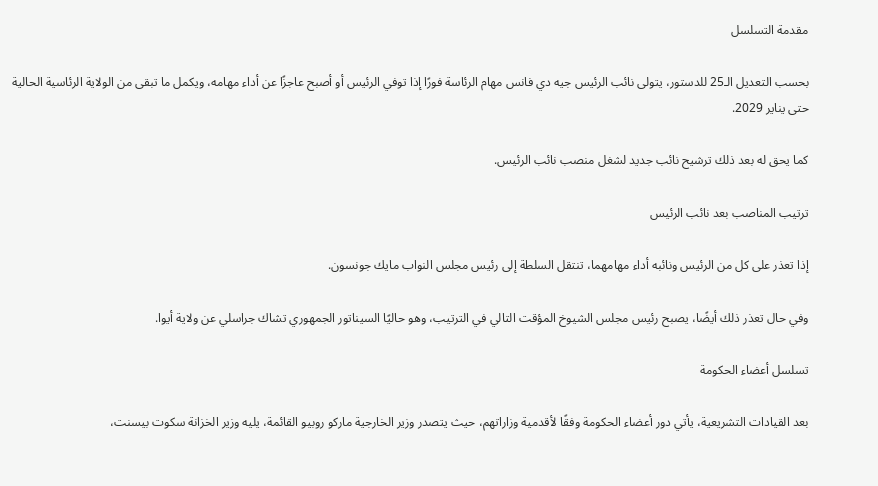مقدمة التسلسل

بحسب التعديل الـ25 للدستور، يتولى نائب الرئيس جيه دي فانس مهام الرئاسة فورًا إذا توفي الرئيس أو أصبح عاجزًا عن أداء مهامه، ويكمل ما تبقى من الولاية الرئاسية الحالية حتى يناير 2029.

كما يحق له بعد ذلك ترشيح نائب جديد لشغل منصب نائب الرئيس.

ترتيب المناصب بعد نائب الرئيس

إذا تعذر على كل من الرئيس ونائبه أداء مهامهما، تنتقل السلطة إلى رئيس مجلس النواب مايك جونسون.

وفي حال تعذر ذلك أيضًا، يصبح رئيس مجلس الشيوخ المؤقت التالي في الترتيب، وهو حاليًا السيناتور الجمهوري تشاك جراسلي عن ولاية أيوا.

تسلسل أعضاء الحكومة

بعد القيادات التشريعية، يأتي دور أعضاء الحكومة وفقًا لأقدمية وزاراتهم، حيث يتصدر وزير الخارجية ماركو روبيو القائمة، يليه وزير الخزانة سكوت بيسنت،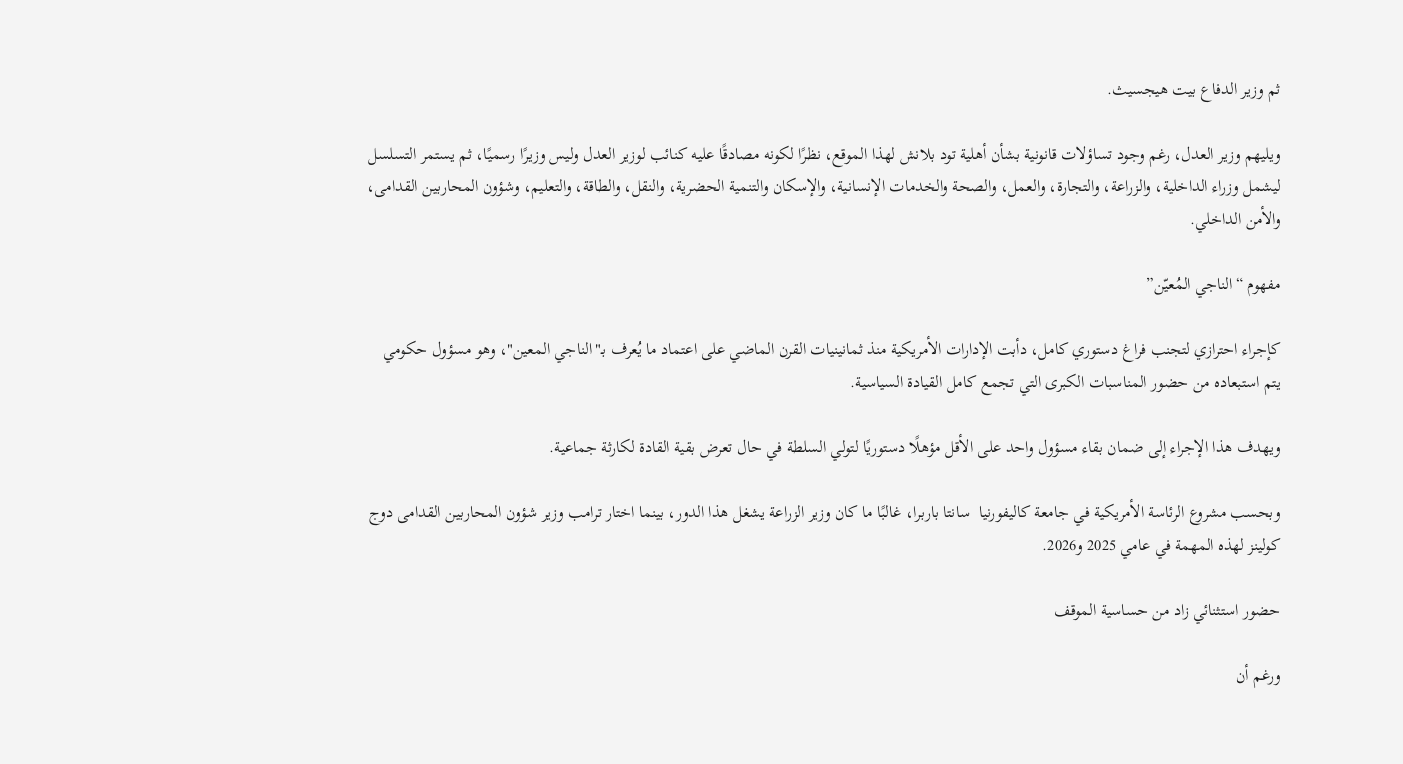ثم وزير الدفاع بيت هيجسيث.

ويليهم وزير العدل، رغم وجود تساؤلات قانونية بشأن أهلية تود بلانش لهذا الموقع، نظرًا لكونه مصادقًا عليه كنائب لوزير العدل وليس وزيرًا رسميًا، ثم يستمر التسلسل ليشمل وزراء الداخلية، والزراعة، والتجارة، والعمل، والصحة والخدمات الإنسانية، والإسكان والتنمية الحضرية، والنقل، والطاقة، والتعليم، وشؤون المحاربين القدامى، والأمن الداخلي.

مفهوم “الناجي المُعيّن”

كإجراء احترازي لتجنب فراغ دستوري كامل، دأبت الإدارات الأمريكية منذ ثمانينيات القرن الماضي على اعتماد ما يُعرف بـ"الناجي المعين"، وهو مسؤول حكومي يتم استبعاده من حضور المناسبات الكبرى التي تجمع كامل القيادة السياسية.

ويهدف هذا الإجراء إلى ضمان بقاء مسؤول واحد على الأقل مؤهلًا دستوريًا لتولي السلطة في حال تعرض بقية القادة لكارثة جماعية.

وبحسب مشروع الرئاسة الأمريكية في جامعة كاليفورنيا  سانتا باربرا، غالبًا ما كان وزير الزراعة يشغل هذا الدور، بينما اختار ترامب وزير شؤون المحاربين القدامى دوج كولينز لهذه المهمة في عامي 2025 و2026.

حضور استثنائي زاد من حساسية الموقف

ورغم أن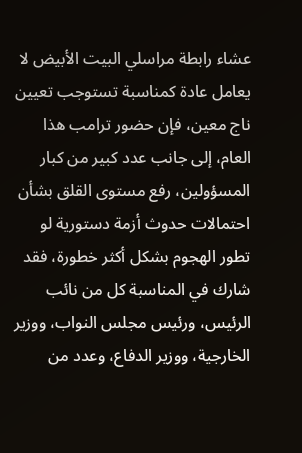عشاء رابطة مراسلي البيت الأبيض لا يعامل عادة كمناسبة تستوجب تعيين ناج معين، فإن حضور ترامب هذا العام، إلى جانب عدد كبير من كبار المسؤولين، رفع مستوى القلق بشأن احتمالات حدوث أزمة دستورية لو تطور الهجوم بشكل أكثر خطورة، فقد شارك في المناسبة كل من نائب الرئيس، ورئيس مجلس النواب، ووزير الخارجية، ووزير الدفاع، وعدد من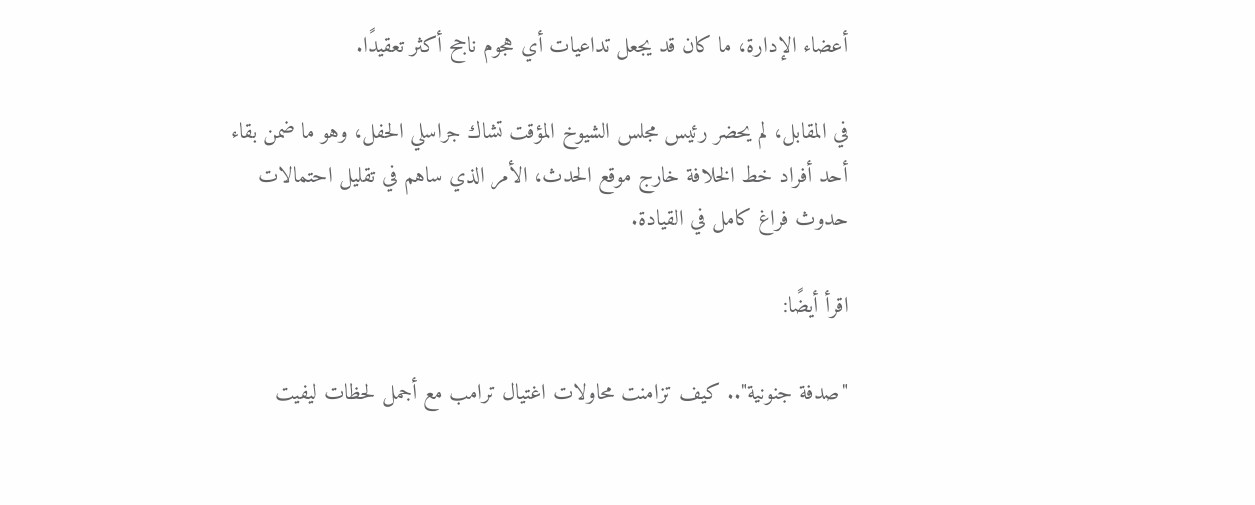أعضاء الإدارة، ما كان قد يجعل تداعيات أي هجوم ناجح أكثر تعقيدًا.

في المقابل، لم يحضر رئيس مجلس الشيوخ المؤقت تشاك جراسلي الحفل، وهو ما ضمن بقاء أحد أفراد خط الخلافة خارج موقع الحدث، الأمر الذي ساهم في تقليل احتمالات حدوث فراغ كامل في القيادة.

اقرأ أيضًا:

"صدفة جنونية".. كيف تزامنت محاولات اغتيال ترامب مع أجمل لحظات ليفيت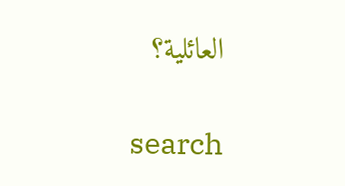العائلية؟

search